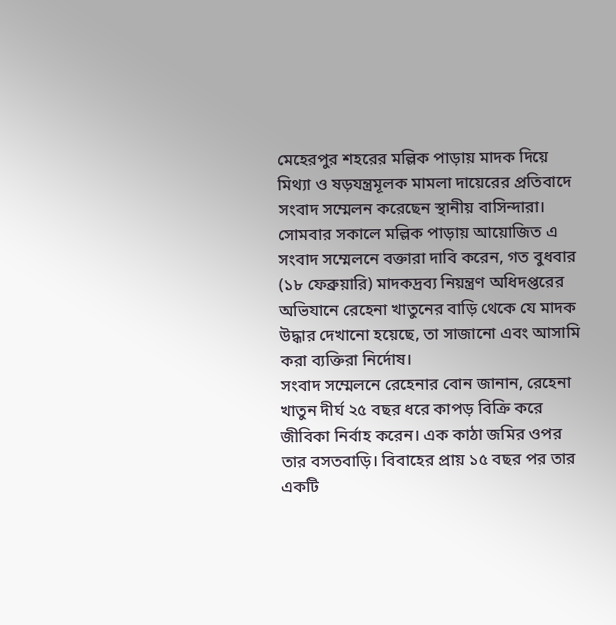মেহেরপুর শহরের মল্লিক পাড়ায় মাদক দিয়ে মিথ্যা ও ষড়যন্ত্রমূলক মামলা দায়েরের প্রতিবাদে সংবাদ সম্মেলন করেছেন স্থানীয় বাসিন্দারা। সোমবার সকালে মল্লিক পাড়ায় আয়োজিত এ সংবাদ সম্মেলনে বক্তারা দাবি করেন, গত বুধবার (১৮ ফেব্রুয়ারি) মাদকদ্রব্য নিয়ন্ত্রণ অধিদপ্তরের অভিযানে রেহেনা খাতুনের বাড়ি থেকে যে মাদক উদ্ধার দেখানো হয়েছে, তা সাজানো এবং আসামি করা ব্যক্তিরা নির্দোষ।
সংবাদ সম্মেলনে রেহেনার বোন জানান, রেহেনা খাতুন দীর্ঘ ২৫ বছর ধরে কাপড় বিক্রি করে জীবিকা নির্বাহ করেন। এক কাঠা জমির ওপর তার বসতবাড়ি। বিবাহের প্রায় ১৫ বছর পর তার একটি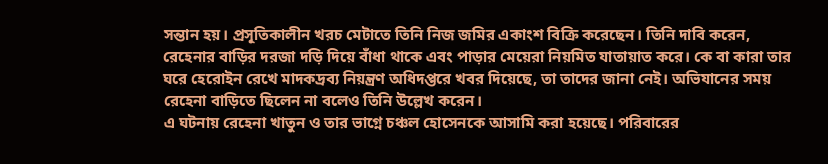সন্তান হয়। প্রসূতিকালীন খরচ মেটাতে তিনি নিজ জমির একাংশ বিক্রি করেছেন। তিনি দাবি করেন, রেহেনার বাড়ির দরজা দড়ি দিয়ে বাঁধা থাকে এবং পাড়ার মেয়েরা নিয়মিত যাতায়াত করে। কে বা কারা তার ঘরে হেরোইন রেখে মাদকদ্রব্য নিয়ন্ত্রণ অধিদপ্তরে খবর দিয়েছে, তা তাদের জানা নেই। অভিযানের সময় রেহেনা বাড়িতে ছিলেন না বলেও তিনি উল্লেখ করেন।
এ ঘটনায় রেহেনা খাতুন ও তার ভাগ্নে চঞ্চল হোসেনকে আসামি করা হয়েছে। পরিবারের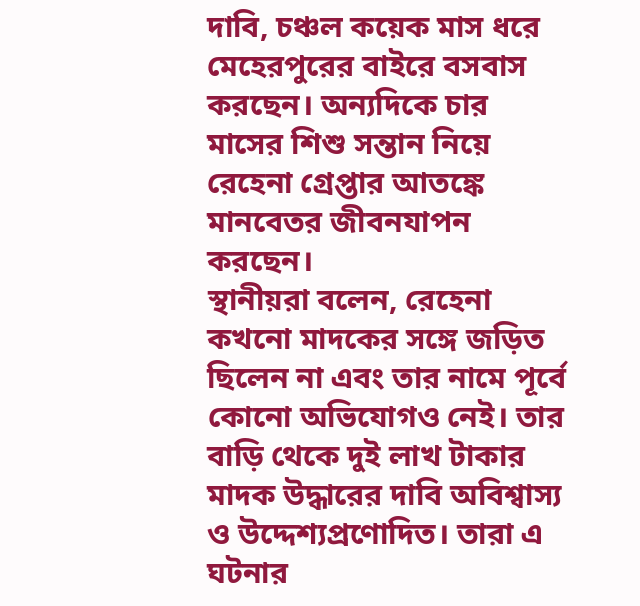দাবি, চঞ্চল কয়েক মাস ধরে মেহেরপুরের বাইরে বসবাস করছেন। অন্যদিকে চার মাসের শিশু সন্তান নিয়ে রেহেনা গ্রেপ্তার আতঙ্কে মানবেতর জীবনযাপন করছেন।
স্থানীয়রা বলেন, রেহেনা কখনো মাদকের সঙ্গে জড়িত ছিলেন না এবং তার নামে পূর্বে কোনো অভিযোগও নেই। তার বাড়ি থেকে দুই লাখ টাকার মাদক উদ্ধারের দাবি অবিশ্বাস্য ও উদ্দেশ্যপ্রণোদিত। তারা এ ঘটনার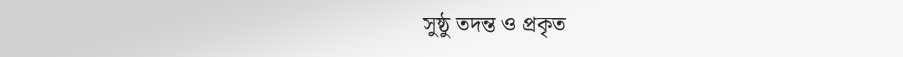সুষ্ঠু তদন্ত ও প্রকৃত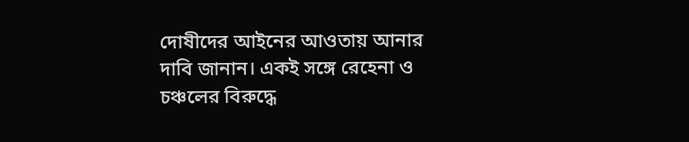দোষীদের আইনের আওতায় আনার দাবি জানান। একই সঙ্গে রেহেনা ও চঞ্চলের বিরুদ্ধে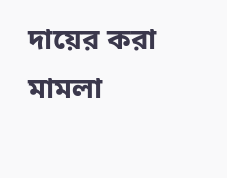দায়ের করা মামলা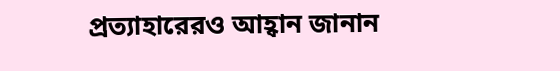প্রত্যাহারেরও আহ্বান জানান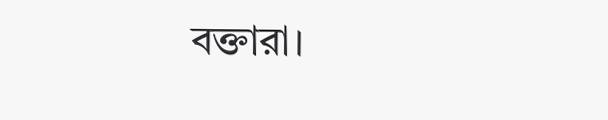বক্তারা।